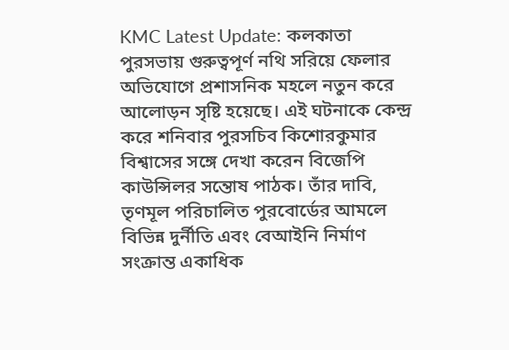KMC Latest Update: কলকাতা পুরসভায় গুরুত্বপূর্ণ নথি সরিয়ে ফেলার অভিযোগে প্রশাসনিক মহলে নতুন করে আলোড়ন সৃষ্টি হয়েছে। এই ঘটনাকে কেন্দ্র করে শনিবার পুরসচিব কিশোরকুমার বিশ্বাসের সঙ্গে দেখা করেন বিজেপি কাউন্সিলর সন্তোষ পাঠক। তাঁর দাবি, তৃণমূল পরিচালিত পুরবোর্ডের আমলে বিভিন্ন দুর্নীতি এবং বেআইনি নির্মাণ সংক্রান্ত একাধিক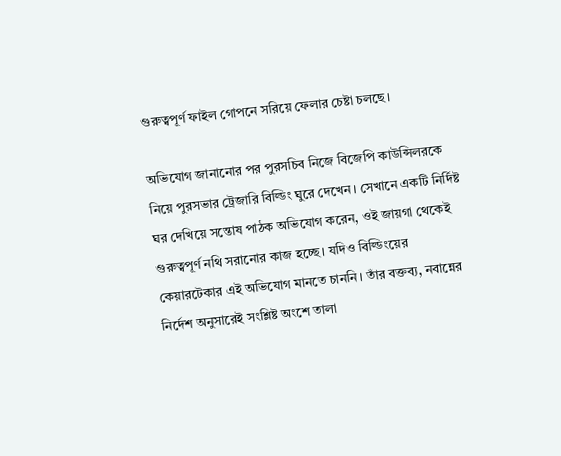গুরুত্বপূর্ণ ফাইল গোপনে সরিয়ে ফেলার চেষ্টা চলছে।

অভিযোগ জানানোর পর পুরসচিব নিজে বিজেপি কাউন্সিলরকে নিয়ে পুরসভার ট্রেজারি বিল্ডিং ঘুরে দেখেন। সেখানে একটি নির্দিষ্ট ঘর দেখিয়ে সন্তোষ পাঠক অভিযোগ করেন, ওই জায়গা থেকেই গুরুত্বপূর্ণ নথি সরানোর কাজ হচ্ছে। যদিও বিল্ডিংয়ের কেয়ারটেকার এই অভিযোগ মানতে চাননি। তাঁর বক্তব্য, নবান্নের নির্দেশ অনুসারেই সংশ্লিষ্ট অংশে তালা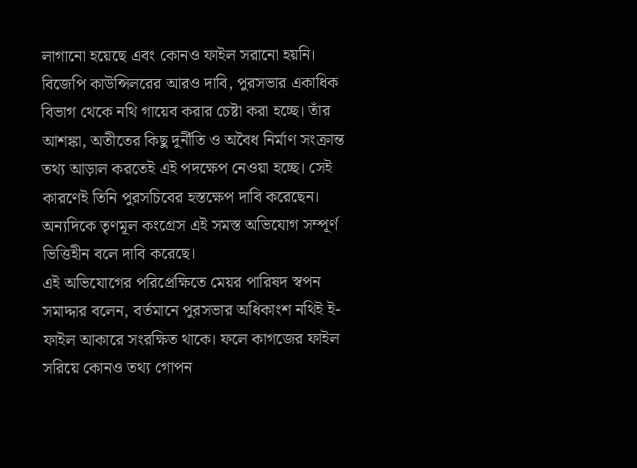লাগানো হয়েছে এবং কোনও ফাইল সরানো হয়নি।
বিজেপি কাউন্সিলরের আরও দাবি, পুরসভার একাধিক বিভাগ থেকে নথি গায়েব করার চেষ্টা করা হচ্ছে। তাঁর আশঙ্কা, অতীতের কিছু দুর্নীতি ও অবৈধ নির্মাণ সংক্রান্ত তথ্য আড়াল করতেই এই পদক্ষেপ নেওয়া হচ্ছে। সেই কারণেই তিনি পুরসচিবের হস্তক্ষেপ দাবি করেছেন। অন্যদিকে তৃণমূল কংগ্রেস এই সমস্ত অভিযোগ সম্পূর্ণ ভিত্তিহীন বলে দাবি করেছে।
এই অভিযোগের পরিপ্রেক্ষিতে মেয়র পারিষদ স্বপন সমাদ্দার বলেন, বর্তমানে পুরসভার অধিকাংশ নথিই ই-ফাইল আকারে সংরক্ষিত থাকে। ফলে কাগজের ফাইল সরিয়ে কোনও তথ্য গোপন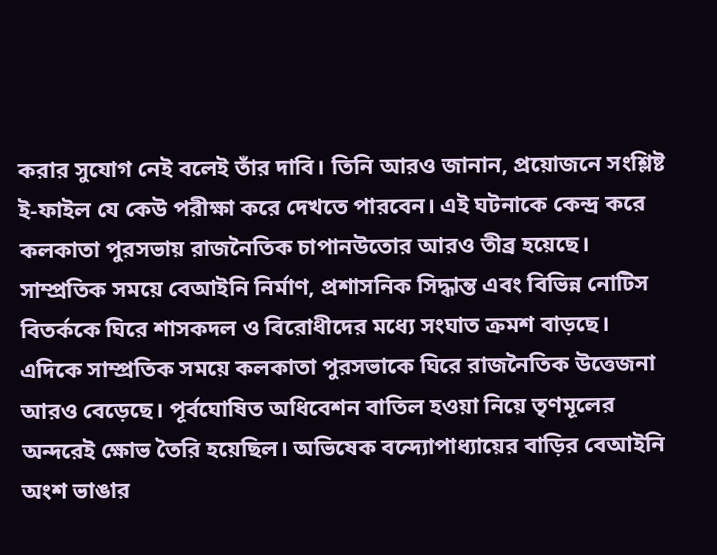করার সুযোগ নেই বলেই তাঁর দাবি। তিনি আরও জানান, প্রয়োজনে সংশ্লিষ্ট ই-ফাইল যে কেউ পরীক্ষা করে দেখতে পারবেন। এই ঘটনাকে কেন্দ্র করে কলকাতা পুরসভায় রাজনৈতিক চাপানউতোর আরও তীব্র হয়েছে। সাম্প্রতিক সময়ে বেআইনি নির্মাণ, প্রশাসনিক সিদ্ধান্ত এবং বিভিন্ন নোটিস বিতর্ককে ঘিরে শাসকদল ও বিরোধীদের মধ্যে সংঘাত ক্রমশ বাড়ছে।
এদিকে সাম্প্রতিক সময়ে কলকাতা পুরসভাকে ঘিরে রাজনৈতিক উত্তেজনা আরও বেড়েছে। পূর্বঘোষিত অধিবেশন বাতিল হওয়া নিয়ে তৃণমূলের অন্দরেই ক্ষোভ তৈরি হয়েছিল। অভিষেক বন্দ্যোপাধ্যায়ের বাড়ির বেআইনি অংশ ভাঙার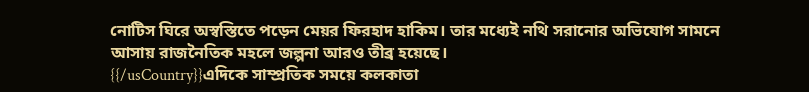নোটিস ঘিরে অস্বস্তিতে পড়েন মেয়র ফিরহাদ হাকিম। তার মধ্যেই নথি সরানোর অভিযোগ সামনে আসায় রাজনৈতিক মহলে জল্পনা আরও তীব্র হয়েছে।
{{/usCountry}}এদিকে সাম্প্রতিক সময়ে কলকাতা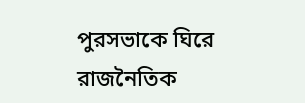পুরসভাকে ঘিরে রাজনৈতিক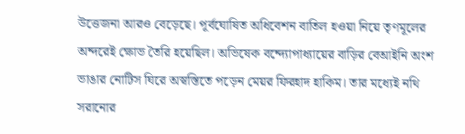উত্তেজনা আরও বেড়েছে। পূর্বঘোষিত অধিবেশন বাতিল হওয়া নিয়ে তৃণমূলের অন্দরেই ক্ষোভ তৈরি হয়েছিল। অভিষেক বন্দ্যোপাধ্যায়ের বাড়ির বেআইনি অংশ ভাঙার নোটিস ঘিরে অস্বস্তিতে পড়েন মেয়র ফিরহাদ হাকিম। তার মধ্যেই নথি সরানোর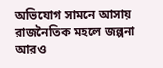অভিযোগ সামনে আসায় রাজনৈতিক মহলে জল্পনা আরও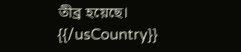তীব্র হয়েছে।
{{/usCountry}}